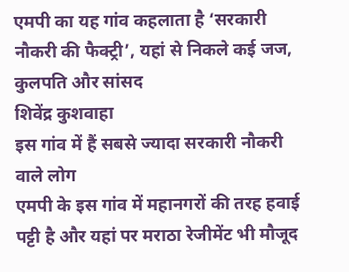एमपी का यह गांव कहलाता है ‘सरकारी नौकरी की फैक्ट्री’, यहां से निकले कई जज, कुलपति और सांसद
शिवेंद्र कुशवाहा
इस गांव में हैं सबसे ज्यादा सरकारी नौकरी वाले लोग
एमपी के इस गांव में महानगरों की तरह हवाई पट्टी है और यहां पर मराठा रेजीमेंट भी मौजूद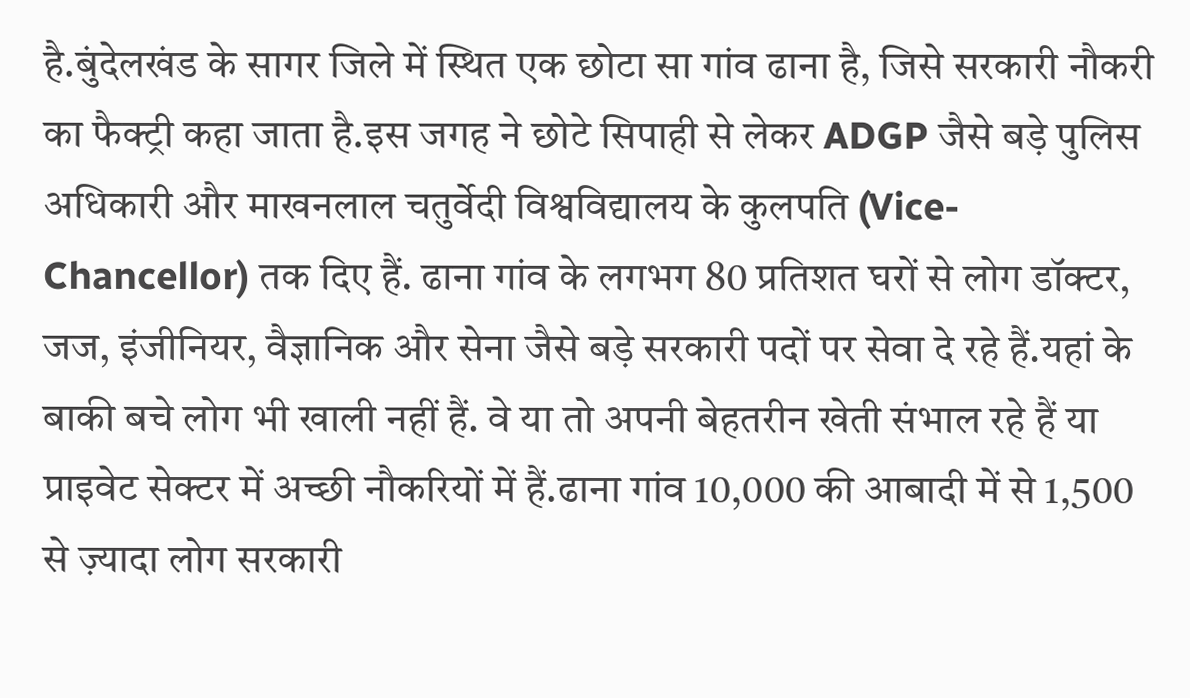है.बुंदेलखंड के सागर जिले में स्थित एक छोटा सा गांव ढाना है, जिसे सरकारी नौकरी का फैक्ट्री कहा जाता है.इस जगह ने छोटे सिपाही से लेकर ADGP जैसे बड़े पुलिस अधिकारी और माखनलाल चतुर्वेदी विश्वविद्यालय के कुलपति (Vice-Chancellor) तक दिए हैं. ढाना गांव के लगभग 80 प्रतिशत घरों से लोग डॉक्टर, जज, इंजीनियर, वैज्ञानिक और सेना जैसे बड़े सरकारी पदों पर सेवा दे रहे हैं.यहां के बाकी बचे लोग भी खाली नहीं हैं. वे या तो अपनी बेहतरीन खेती संभाल रहे हैं या प्राइवेट सेक्टर में अच्छी नौकरियों में हैं.ढाना गांव 10,000 की आबादी में से 1,500 से ज़्यादा लोग सरकारी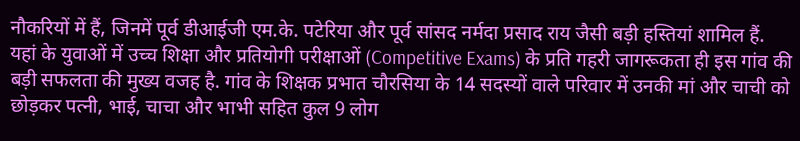नौकरियों में हैं, जिनमें पूर्व डीआईजी एम.के. पटेरिया और पूर्व सांसद नर्मदा प्रसाद राय जैसी बड़ी हस्तियां शामिल हैं. यहां के युवाओं में उच्च शिक्षा और प्रतियोगी परीक्षाओं (Competitive Exams) के प्रति गहरी जागरूकता ही इस गांव की बड़ी सफलता की मुख्य वजह है. गांव के शिक्षक प्रभात चौरसिया के 14 सदस्यों वाले परिवार में उनकी मां और चाची को छोड़कर पत्नी, भाई, चाचा और भाभी सहित कुल 9 लोग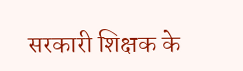सरकारी शिक्षक के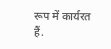रूप में कार्यरत हैं.